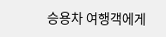승용차 여행객에게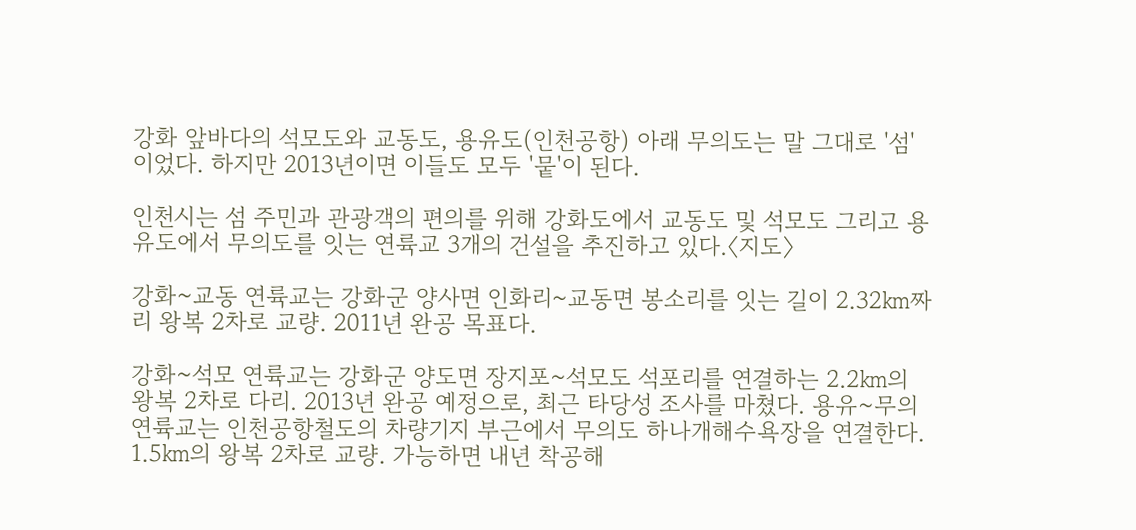강화 앞바다의 석모도와 교동도, 용유도(인천공항) 아래 무의도는 말 그대로 '섬'이었다. 하지만 2013년이면 이들도 모두 '뭍'이 된다.

인천시는 섬 주민과 관광객의 편의를 위해 강화도에서 교동도 및 석모도 그리고 용유도에서 무의도를 잇는 연륙교 3개의 건설을 추진하고 있다.〈지도〉

강화~교동 연륙교는 강화군 양사면 인화리~교동면 봉소리를 잇는 길이 2.32㎞짜리 왕복 2차로 교량. 2011년 완공 목표다.

강화~석모 연륙교는 강화군 양도면 장지포~석모도 석포리를 연결하는 2.2㎞의 왕복 2차로 다리. 2013년 완공 예정으로, 최근 타당성 조사를 마쳤다. 용유~무의 연륙교는 인천공항철도의 차량기지 부근에서 무의도 하나개해수욕장을 연결한다. 1.5㎞의 왕복 2차로 교량. 가능하면 내년 착공해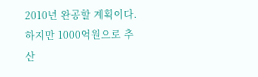2010년 완공할 계획이다. 하지만 1000억원으로 추산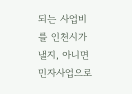되는 사업비를 인천시가 낼지, 아니면 민자사업으로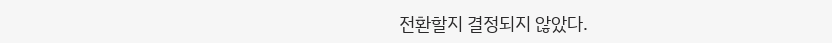전환할지 결정되지 않았다.